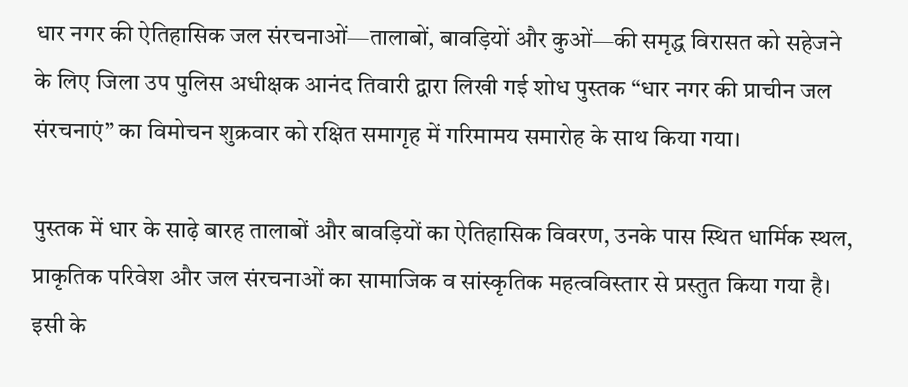धार नगर की ऐतिहासिक जल संरचनाओं—तालाबों, बावड़ियों और कुओं—की समृद्ध विरासत को सहेजने के लिए जिला उप पुलिस अधीक्षक आनंद तिवारी द्वारा लिखी गई शोध पुस्तक “धार नगर की प्राचीन जल संरचनाएं” का विमोचन शुक्रवार को रक्षित समागृह में गरिमामय समारोह के साथ किया गया।

पुस्तक में धार के साढ़े बारह तालाबों और बावड़ियों का ऐतिहासिक विवरण, उनके पास स्थित धार्मिक स्थल, प्राकृतिक परिवेश और जल संरचनाओं का सामाजिक व सांस्कृतिक महत्वविस्तार से प्रस्तुत किया गया है। इसी के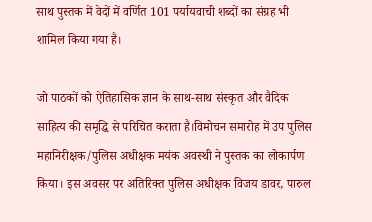साथ पुस्तक में वेदों में वर्णित 101 पर्यायवाची शब्दों का संग्रह भी शामिल किया गया है।

जो पाठकों को ऐतिहासिक ज्ञान के साथ-साथ संस्कृत और वैदिक साहित्य की समृद्धि से परिचित कराता है।विमोचन समारोह में उप पुलिस महानिरीक्षक/पुलिस अधीक्षक मयंक अवस्थी ने पुस्तक का लोकार्पण किया। इस अवसर पर अतिरिक्त पुलिस अधीक्षक विजय डावर, पारुल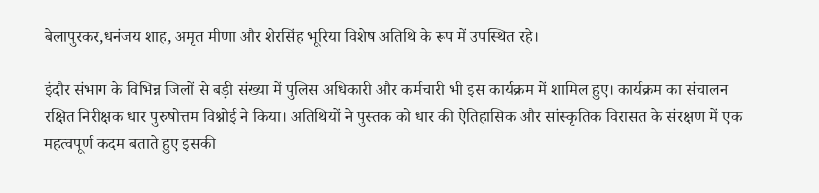बेलापुरकर,धनंजय शाह, अमृत मीणा और शेरसिंह भूरिया विशेष अतिथि के रूप में उपस्थित रहे।

इंदौर संभाग के विभिन्न जिलों से बड़ी संख्या में पुलिस अधिकारी और कर्मचारी भी इस कार्यक्रम में शामिल हुए। कार्यक्रम का संचालन रक्षित निरीक्षक धार पुरुषोत्तम विश्नोई ने किया। अतिथियों ने पुस्तक को धार की ऐतिहासिक और सांस्कृतिक विरासत के संरक्षण में एक महत्वपूर्ण कदम बताते हुए इसकी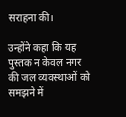सराहना की।

उन्होंने कहा कि यह पुस्तक न केवल नगर की जल व्यवस्थाओं को समझने में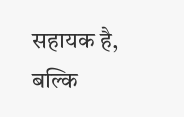सहायक है, बल्कि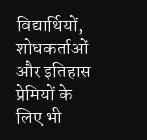विद्यार्थियों, शोधकर्ताओं और इतिहास प्रेमियों के लिए भी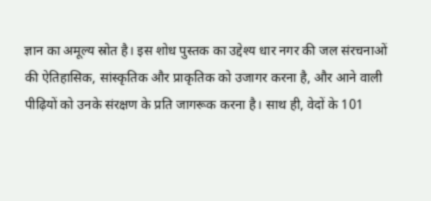ज्ञान का अमूल्य स्रोत है। इस शोध पुस्तक का उद्देश्य धार नगर की जल संरचनाओं की ऐतिहासिक, सांस्कृतिक और प्राकृतिक को उजागर करना है, और आने वाली पीढ़ियों को उनके संरक्षण के प्रति जागरूक करना है। साथ ही, वेदों के 101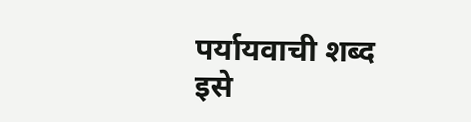पर्यायवाची शब्द इसे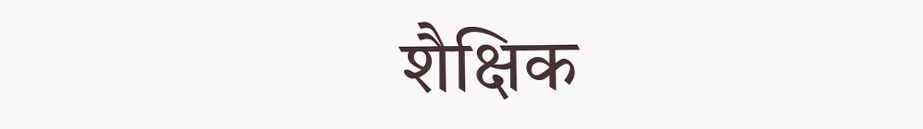शैक्षिक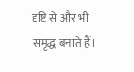दृष्टि से और भी समृद्ध बनाते हैं।